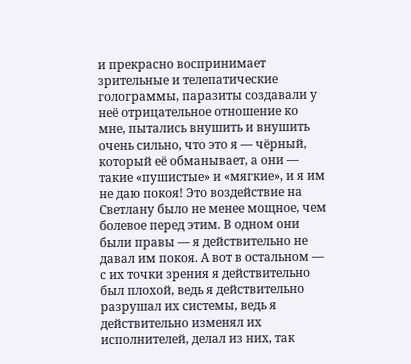и прекрасно воспринимает зрительные и телепатические голограммы, паразиты создавали у неё отрицательное отношение ко мне, пытались внушить и внушить очень сильно, что это я — чёрный, который её обманывает, а они — такие «пушистые» и «мягкие», и я им не даю покоя! Это воздействие на Светлану было не менее мощное, чем болевое перед этим. В одном они были правы — я действительно не давал им покоя. А вот в остальном — с их точки зрения я действительно был плохой, ведь я действительно разрушал их системы, ведь я действительно изменял их исполнителей, делал из них, так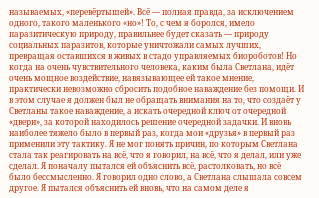называемых, «перевёртышей». Всё — полная правда, за исключением одного, такого маленького «но»! То, с чем я боролся, имело паразитическую природу, правильнее будет сказать — природу социальных паразитов, которые уничтожали самых лучших, превращая оставшихся в живых в стадо управляемых биороботов! Но когда на очень чувствительного человека, каким была Светлана, идёт очень мощное воздействие, навязывающее ей такое мнение, практически невозможно сбросить подобное наваждение без помощи. И в этом случае я должен был не обращать внимания на то, что создаёт у Светланы такое наваждение, а искать очередной ключ от очередной «двери», за которой находилось решение очередной задачки. И вновь наиболее тяжело было в первый раз, когда мои «друзья» в первый раз применили эту тактику. Я не мог понять причин, по которым Светлана стала так реагировать на всё, что я говорил, на всё, что я делал, или уже сделал. Я поначалу пытался ей объяснить всё, растолковать, но всё было бессмысленно. Я говорил одно слово, а Светлана слышала совсем другое. Я пытался объяснить ей вновь, что на самом деле я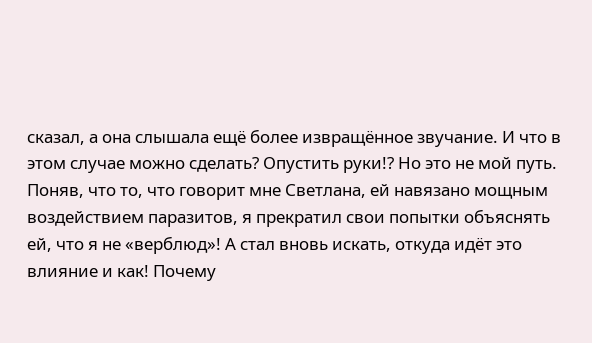сказал, а она слышала ещё более извращённое звучание. И что в этом случае можно сделать? Опустить руки!? Но это не мой путь.
Поняв, что то, что говорит мне Светлана, ей навязано мощным воздействием паразитов, я прекратил свои попытки объяснять ей, что я не «верблюд»! А стал вновь искать, откуда идёт это влияние и как! Почему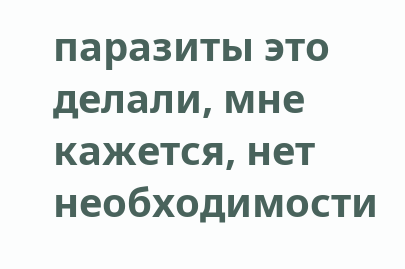паразиты это делали, мне кажется, нет необходимости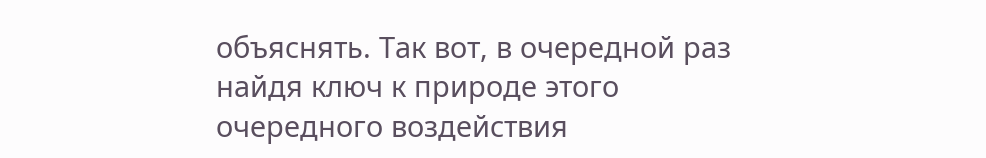объяснять. Так вот, в очередной раз найдя ключ к природе этого очередного воздействия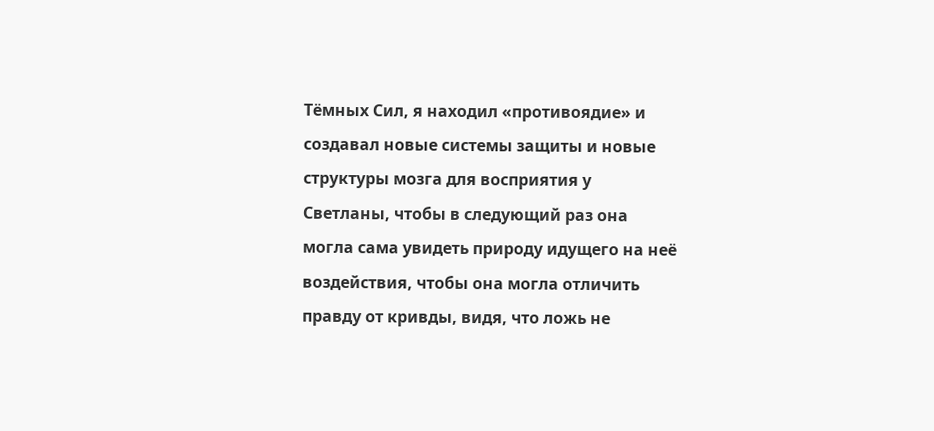Тёмных Сил, я находил «противоядие» и создавал новые системы защиты и новые структуры мозга для восприятия у Светланы, чтобы в следующий раз она могла сама увидеть природу идущего на неё воздействия, чтобы она могла отличить правду от кривды, видя, что ложь не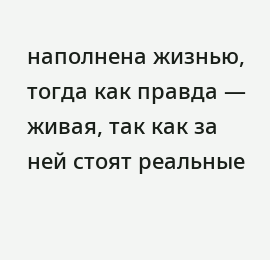наполнена жизнью, тогда как правда — живая, так как за ней стоят реальные